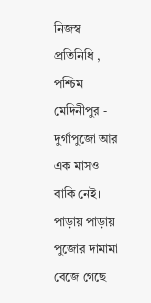নিজস্ব প্রতিনিধি , পশ্চিম মেদিনীপুর - দুর্গাপুজো আর এক মাসও বাকি নেই। পাড়ায় পাড়ায় পুজোর দামামা বেজে গেছে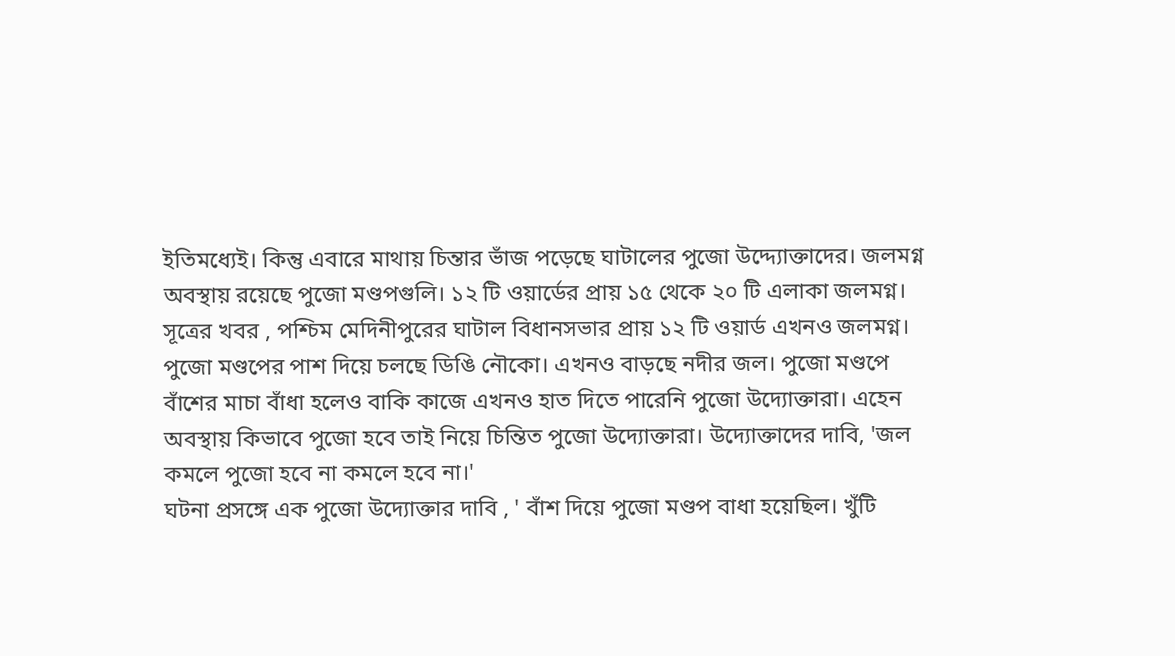ইতিমধ্যেই। কিন্তু এবারে মাথায় চিন্তার ভাঁজ পড়েছে ঘাটালের পুজো উদ্দ্যোক্তাদের। জলমগ্ন অবস্থায় রয়েছে পুজো মণ্ডপগুলি। ১২ টি ওয়ার্ডের প্রায় ১৫ থেকে ২০ টি এলাকা জলমগ্ন।
সূত্রের খবর , পশ্চিম মেদিনীপুরের ঘাটাল বিধানসভার প্রায় ১২ টি ওয়ার্ড এখনও জলমগ্ন। পুজো মণ্ডপের পাশ দিয়ে চলছে ডিঙি নৌকো। এখনও বাড়ছে নদীর জল। পুজো মণ্ডপে বাঁশের মাচা বাঁধা হলেও বাকি কাজে এখনও হাত দিতে পারেনি পুজো উদ্যোক্তারা। এহেন অবস্থায় কিভাবে পুজো হবে তাই নিয়ে চিন্তিত পুজো উদ্যোক্তারা। উদ্যোক্তাদের দাবি, 'জল কমলে পুজো হবে না কমলে হবে না।'
ঘটনা প্রসঙ্গে এক পুজো উদ্যোক্তার দাবি , ' বাঁশ দিয়ে পুজো মণ্ডপ বাধা হয়েছিল। খুঁটি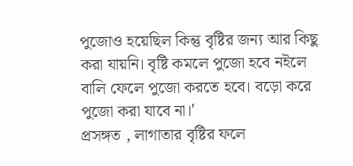পুজোও হয়েছিল কিন্তু বৃষ্টির জন্য আর কিছু করা যায়নি। বৃষ্টি কমলে পুজো হবে নইলে বালি ফেলে পুজো করতে হবে। বড়ো করে পুজো করা যাবে না।'
প্রসঙ্গত , লাগাতার বৃষ্টির ফলে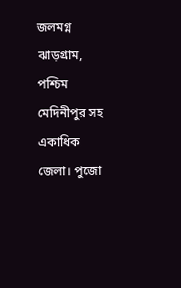জলমগ্ন ঝাড়গ্রাম, পশ্চিম মেদিনীপুর সহ একাধিক জেলা। পুজো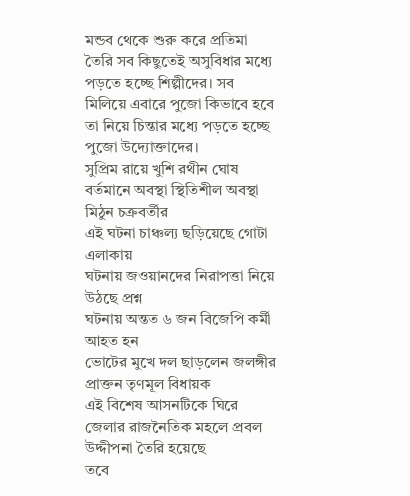মন্ডব থেকে শুরু করে প্রতিমা তৈরি সব কিছুতেই অসুবিধার মধ্যে পড়তে হচ্ছে শিল্পীদের। সব মিলিয়ে এবারে পুজো কিভাবে হবে তা নিয়ে চিন্তার মধ্যে পড়তে হচ্ছে পুজো উদ্যোক্তাদের।
সুপ্রিম রায়ে খুশি রথীন ঘোষ
বর্তমানে অবস্থা স্থিতিশীল অবস্থা মিঠুন চক্রবর্তীর
এই ঘটনা চাঞ্চল্য ছড়িয়েছে গোটা এলাকায়
ঘটনায় জওয়ানদের নিরাপত্তা নিয়ে উঠছে প্রশ্ন
ঘটনায় অন্তত ৬ জন বিজেপি কর্মী আহত হন
ভোটের মুখে দল ছাড়লেন জলঙ্গীর প্রাক্তন তৃণমূল বিধায়ক
এই বিশেষ আসনটিকে ঘিরে জেলার রাজনৈতিক মহলে প্রবল উদ্দীপনা তৈরি হয়েছে
তবে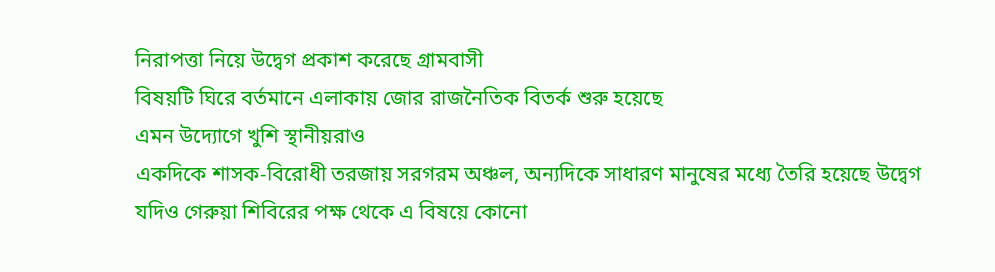নিরাপত্তা নিয়ে উদ্বেগ প্রকাশ করেছে গ্রামবাসী
বিষয়টি ঘিরে বর্তমানে এলাকায় জোর রাজনৈতিক বিতর্ক শুরু হয়েছে
এমন উদ্যোগে খুশি স্থানীয়রাও
একদিকে শাসক-বিরোধী তরজায় সরগরম অঞ্চল, অন্যদিকে সাধারণ মানুষের মধ্যে তৈরি হয়েছে উদ্বেগ
যদিও গেরুয়া শিবিরের পক্ষ থেকে এ বিষয়ে কোনো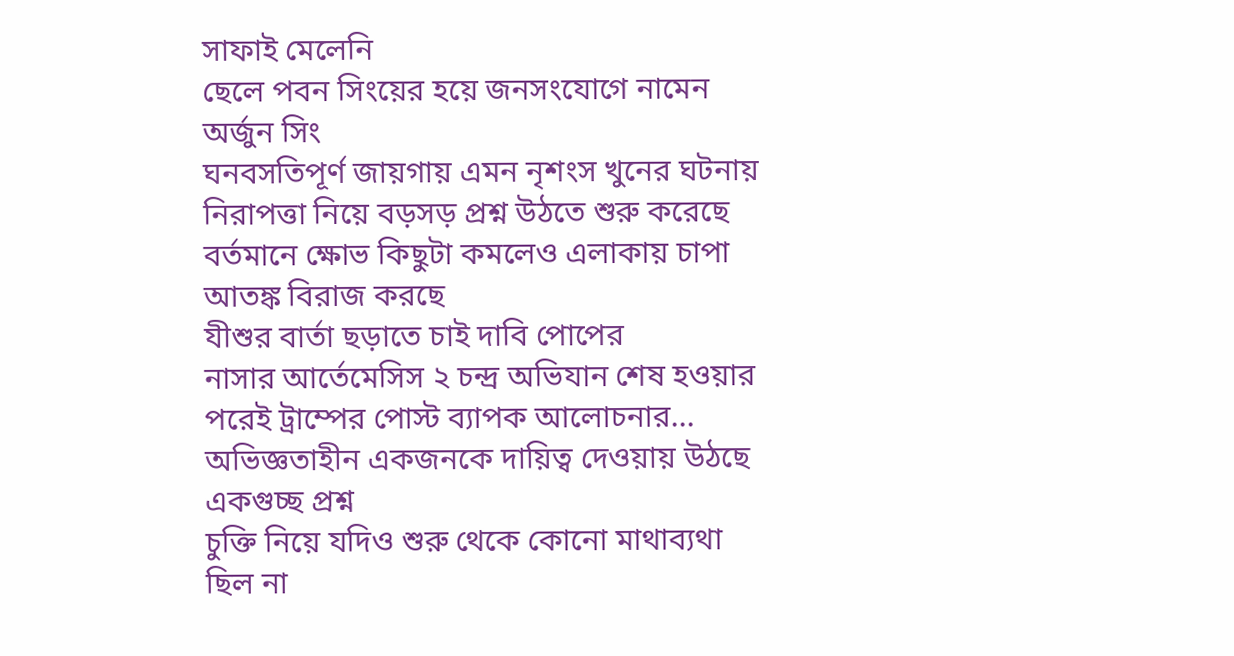সাফাই মেলেনি
ছেলে পবন সিংয়ের হয়ে জনসংযোগে নামেন অর্জুন সিং
ঘনবসতিপূর্ণ জায়গায় এমন নৃশংস খুনের ঘটনায় নিরাপত্তা নিয়ে বড়সড় প্রশ্ন উঠতে শুরু করেছে
বর্তমানে ক্ষোভ কিছুটা কমলেও এলাকায় চাপা আতঙ্ক বিরাজ করছে
যীশুর বার্তা ছড়াতে চাই দাবি পোপের
নাসার আর্তেমেসিস ২ চন্দ্র অভিযান শেষ হওয়ার পরেই ট্রাম্পের পোস্ট ব্যাপক আলোচনার...
অভিজ্ঞতাহীন একজনকে দায়িত্ব দেওয়ায় উঠছে একগুচ্ছ প্রশ্ন
চুক্তি নিয়ে যদিও শুরু থেকে কোনো মাথাব্যথা ছিল না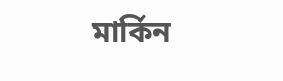মার্কিন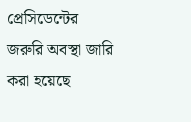প্রেসিডেন্টের
জরুরি অবস্থা জারি করা হয়েছে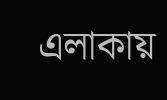এলাকায়